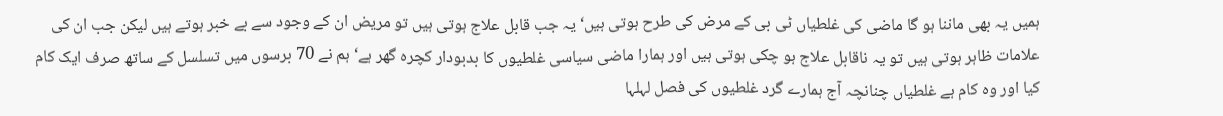ہمیں یہ بھی ماننا ہو گا ماضی کی غلطیاں ٹی بی کے مرض کی طرح ہوتی ہیں‘ یہ جب قابل علاج ہوتی ہیں تو مریض ان کے وجود سے بے خبر ہوتے ہیں لیکن جب ان کی علامات ظاہر ہوتی ہیں تو یہ ناقابل علاج ہو چکی ہوتی ہیں اور ہمارا ماضی سیاسی غلطیوں کا بدبودار کچرہ گھر ہے‘ ہم نے 70 برسوں میں تسلسل کے ساتھ صرف ایک کام کیا اور وہ کام ہے غلطیاں چنانچہ آج ہمارے گرد غلطیوں کی فصل لہلہا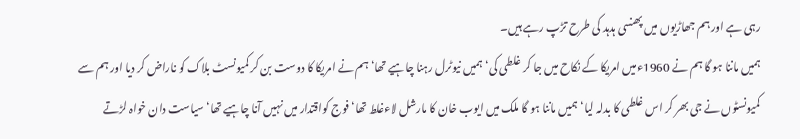رہی ہے اور ہم جھاڑیوں میں پھنسی ہدہد کی طرح تڑپ رہے ہیں۔
ہمیں ماننا ہو گا ہم نے 1960ءمیں امریکا کے نکاح میں جا کر غلطی کی‘ ہمیں نیوٹرل رہنا چاہیے تھا‘ہم نے امریکا کا دوست بن کر کمیونسٹ بلاک کو ناراض کر دیا اور ہم سے کمیونسٹوں نے جی بھر کر اس غلطی کا بدلہ لیا‘ ہمیں ماننا ہو گا ملک میں ایوب خان کا مارشل لاءغلط تھا‘ فوج کواقتدار میں نہیں آنا چاہیے تھا‘ سیاست دان خواہ لڑتے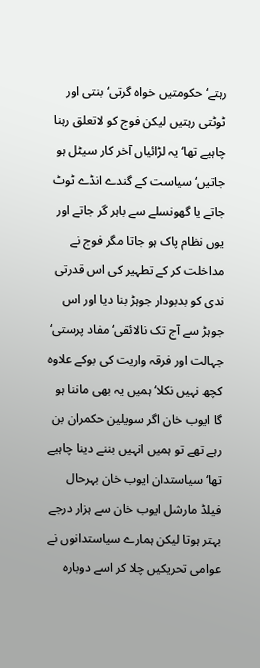رہتے‘ حکومتیں خواہ گرتی‘ بنتی اور ٹوٹتی رہتیں لیکن فوج کو لاتعلق رہنا چاہیے تھا‘ یہ لڑائیاں آخر کار سیٹل ہو جاتیں‘ سیاست کے گندے انڈے ٹوٹ جاتے یا گھونسلے سے باہر گر جاتے اور یوں نظام پاک ہو جاتا مگر فوج نے مداخلت کر کے تطہیر کی اس قدرتی ندی کو بدبودار جوہڑ بنا دیا اور اس جوہڑ سے آج تک نالائقی‘ مفاد پرستی‘ جہالت اور فرقہ واریت کی بوکے علاوہ کچھ نہیں نکلا‘ ہمیں یہ بھی ماننا ہو گا ایوب خان اگر سویلین حکمران بن رہے تھے تو ہمیں انہیں بننے دینا چاہیے تھا‘ سیاستدان ایوب خان بہرحال فیلڈ مارشل ایوب خان سے ہزار درجے بہتر ہوتا لیکن ہمارے سیاستدانوں نے عوامی تحریکیں چلا کر اسے دوبارہ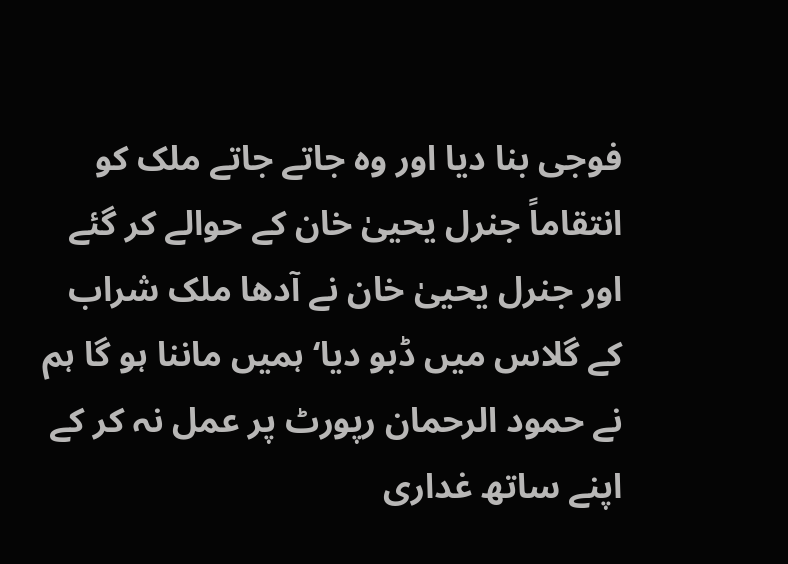فوجی بنا دیا اور وہ جاتے جاتے ملک کو انتقاماً جنرل یحییٰ خان کے حوالے کر گئے اور جنرل یحییٰ خان نے آدھا ملک شراب کے گلاس میں ڈبو دیا‘ ہمیں ماننا ہو گا ہم نے حمود الرحمان رپورٹ پر عمل نہ کر کے اپنے ساتھ غداری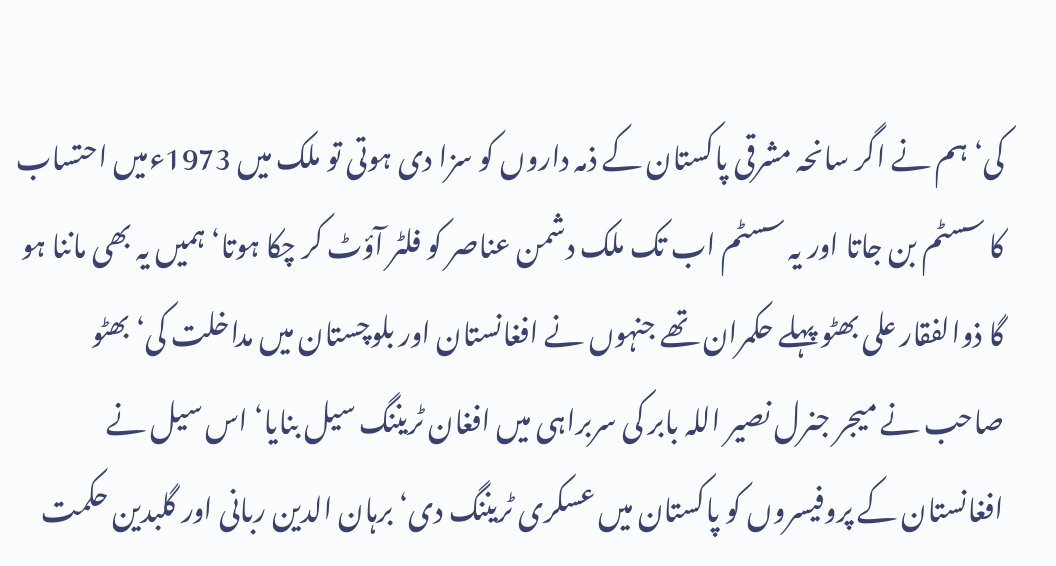کی‘ ہم نے اگر سانحہ مشرقی پاکستان کے ذمہ داروں کو سزا دی ہوتی تو ملک میں 1973ءمیں احتساب کا سسٹم بن جاتا اور یہ سسٹم اب تک ملک دشمن عناصر کو فلٹر آؤٹ کر چکا ہوتا‘ ہمیں یہ بھی ماننا ہو گا ذوالفقار علی بھٹو پہلے حکمران تھے جنہوں نے افغانستان اور بلوچستان میں مداخلت کی‘ بھٹو صاحب نے میجر جنرل نصیر اللہ بابر کی سربراہی میں افغان ٹریننگ سیل بنایا‘ اس سیل نے افغانستان کے پروفیسروں کو پاکستان میں عسکری ٹریننگ دی‘ برہان الدین ربانی اور گلبدین حکمت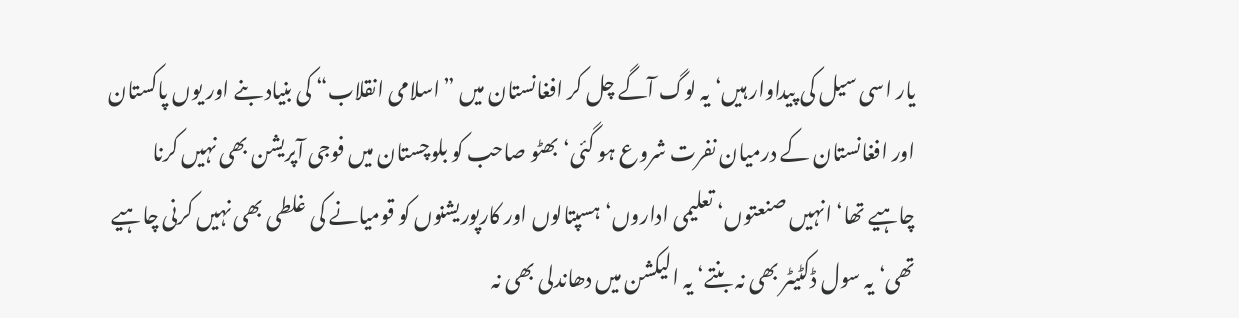یار اسی سیل کی پیداوار ہیں‘ یہ لوگ آگے چل کر افغانستان میں ”اسلامی انقلاب“ کی بنیاد بنے اور یوں پاکستان اور افغانستان کے درمیان نفرت شروع ہو گئی‘ بھٹو صاحب کو بلوچستان میں فوجی آپریشن بھی نہیں کرنا چاہیے تھا‘ انہیں صنعتوں‘ تعلیمی اداروں‘ ہسپتالوں اور کارپوریشنوں کو قومیانے کی غلطی بھی نہیں کرنی چاہیے تھی‘ یہ سول ڈکٹیٹر بھی نہ بنتے‘ یہ الیکشن میں دھاندلی بھی نہ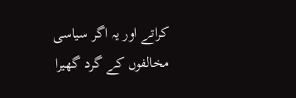کراتے اور یہ اگر سیاسی مخالفوں کے گرد گھیرا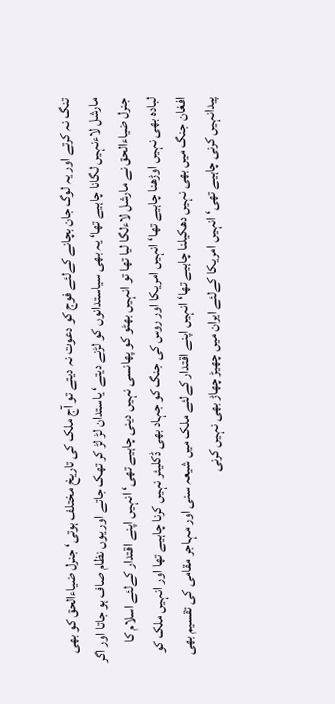تنگ نہ کرتے اور یہ لوگ جان بچانے کےلئے فوج کو دعوت نہ دیتے تو آج ملک کی تاریخ مختلف ہوتی‘ جنرل ضیاءالحق کو بھی مارشل لاءنہیں لگانا چاہیے تھا‘ یہ بھی سیاستدانوں کو لڑنے دیتے‘ یاستدان لڑ لڑ کر تھک جاتے اور یوں نظام صاف ہو جاتا اور اگر جنرل ضیاءالحق نے مارشل لاءلگا لیا تھا تو انہیں بھٹو کو پھانسی نہیں دینی چاہیے تھی‘ انہیں اپنے اقتدار کےلئے اسلام کا لبادہ بھی نہیں اوڑھنا چاہیے تھا‘ انہیں امریکا اور روس کی جنگ کو جہاد بھی ڈکلیئر نہیں کرنا چاہیے تھا اور انہیں ملک کو افغان جنگ میں بھی نہیں دھکیلنا چاہیے تھا‘ انہیں اپنے اقتدار کےلئے ملک میں شیعہ سنی اور مہاجر مقامی کی تقسیم بھی پیدانہیں کرنی چاہیے تھی‘ انہیں امریکا کےلئے ایران میں چھیڑ چھاڑ بھی نہیں کرنی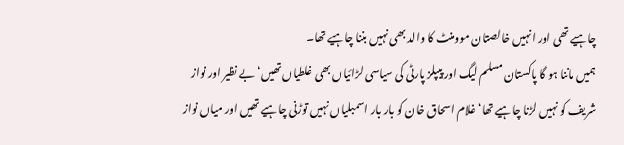چاہیے تھی اور انہیں خالصتان موومنٹ کا والد بھی نہیں بننا چاہیے تھا۔
ہمیں ماننا ہو گا پاکستان مسلم لیگ اور پیپلز پارٹی کی سیاسی لڑائیاں بھی غلطیاں تھیں‘ بے نظیر اور نواز شریف کو نہیں لڑنا چاہیے تھا‘ غلام اسحاق خان کو بار بار اسمبلیاں نہیں توڑنی چاہیے تھیں اور میاں نواز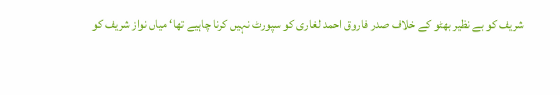شریف کو بے نظیر بھٹو کے خلاف صدر فاروق احمد لغاری کو سپورٹ نہیں کرنا چاہیے تھا‘ میاں نواز شریف کو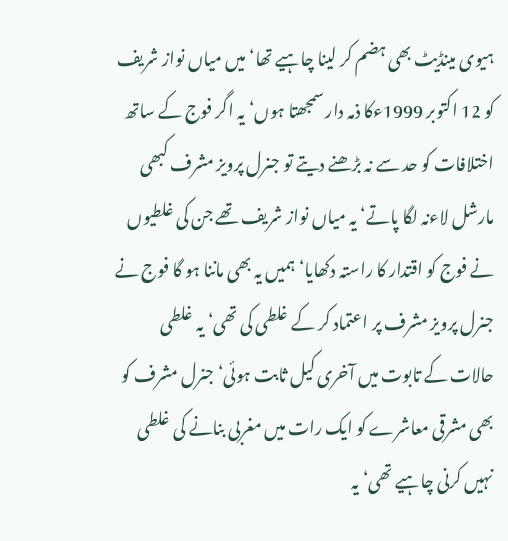ہیوی مینڈیٹ بھی ہضم کر لینا چاہیے تھا‘ میں میاں نواز شریف کو 12 اکتوبر 1999ءکا ذمہ دار سمجھتا ہوں‘ یہ اگر فوج کے ساتھ اختلافات کو حد سے نہ بڑھنے دیتے تو جنرل پرویز مشرف کبھی مارشل لاءنہ لگا پاتے‘ یہ میاں نواز شریف تھے جن کی غلطیوں نے فوج کو اقتدار کا راستہ دکھایا‘ ہمیں یہ بھی ماننا ہو گا فوج نے جنرل پرویز مشرف پر اعتماد کر کے غلطی کی تھی‘ یہ غلطی حالات کے تابوت میں آخری کیل ثابت ہوئی‘ جنرل مشرف کو بھی مشرقی معاشرے کو ایک رات میں مغربی بنانے کی غلطی نہیں کرنی چاہیے تھی‘ یہ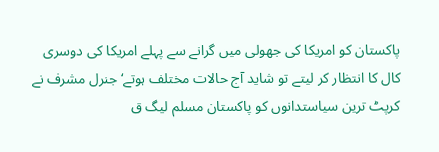پاکستان کو امریکا کی جھولی میں گرانے سے پہلے امریکا کی دوسری کال کا انتظار کر لیتے تو شاید آج حالات مختلف ہوتے‘ جنرل مشرف نے کرپٹ ترین سیاستدانوں کو پاکستان مسلم لیگ ق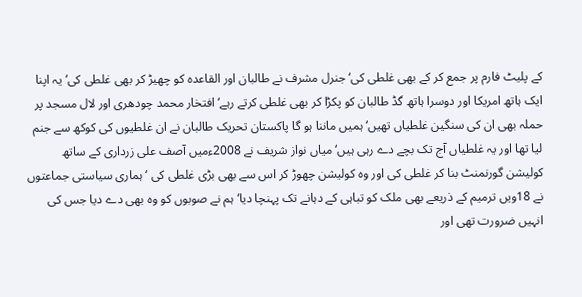کے پلیٹ فارم پر جمع کر کے بھی غلطی کی‘ جنرل مشرف نے طالبان اور القاعدہ کو چھیڑ کر بھی غلطی کی‘ یہ اپنا ایک ہاتھ امریکا اور دوسرا ہاتھ گڈ طالبان کو پکڑا کر بھی غلطی کرتے رہے‘ افتخار محمد چودھری اور لال مسجد پر حملہ بھی ان کی سنگین غلطیاں تھیں‘ ہمیں ماننا ہو گا پاکستان تحریک طالبان نے ان غلطیوں کی کوکھ سے جنم لیا تھا اور یہ غلطیاں آج تک بچے دے رہی ہیں‘ میاں نواز شریف نے 2008ءمیں آصف علی زرداری کے ساتھ کولیشن گورنمنٹ بنا کر غلطی کی اور وہ کولیشن چھوڑ کر اس سے بھی بڑی غلطی کی ‘ ہماری سیاستی جماعتوں نے 18ویں ترمیم کے ذریعے بھی ملک کو تباہی کے دہانے تک پہنچا دیا‘ ہم نے صوبوں کو وہ بھی دے دیا جس کی انہیں ضرورت تھی اور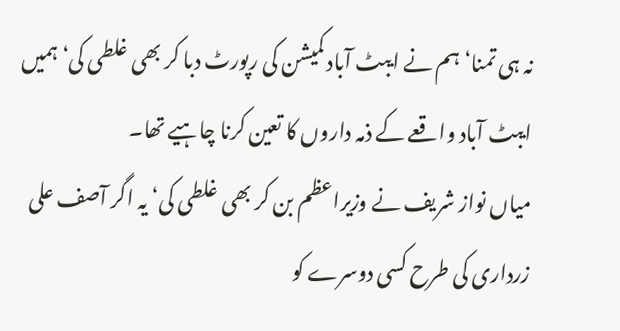نہ ہی تمنا‘ ہم نے ایبٹ آباد کمیشن کی رپورٹ دبا کر بھی غلطی کی‘ ہمیں ایبٹ آباد واقعے کے ذمہ داروں کا تعین کرنا چاہیے تھا۔
میاں نواز شریف نے وزیراعظم بن کر بھی غلطی کی‘ یہ اگر آصف علی زرداری کی طرح کسی دوسرے کو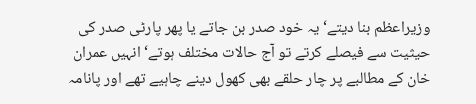وزیراعظم بنا دیتے‘ یہ خود صدر بن جاتے یا پھر پارٹی صدر کی حیثیت سے فیصلے کرتے تو آج حالات مختلف ہوتے‘ انہیں عمران خان کے مطالبے پر چار حلقے بھی کھول دینے چاہیے تھے اور پانامہ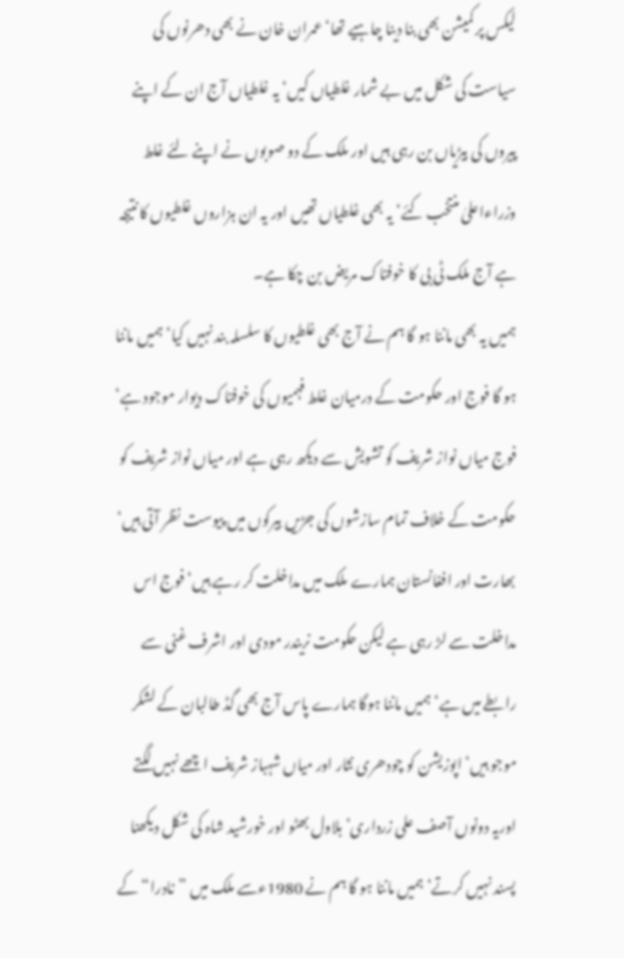لیکس پر کمیشن بھی بنا دینا چاہیے تھا‘ عمران خان نے بھی دھرنوں کی سیاست کی شکل میں بے شمار غلطیاں کیں‘ یہ غلطیاں آج ان کے اپنے پیروں کی بیڑیاں بن رہی ہیں اور ملک کے دو صوبوں نے اپنے لئے غلط وزراءاعلیٰ منتخب کئے‘ یہ بھی غلطیاں تھیں اور یہ ان ہزاروں غلطیوں کا نتیجہ ہے آج ملک ٹی بی کا خوفناک مریض بن چکا ہے۔
ہمیں یہ بھی ماننا ہو گا ہم نے آج بھی غلطیوں کا سلسلہ بند نہیں کیا‘ ہمیں ماننا ہو گا فوج اور حکومت کے درمیان غلط فہمیوں کی خوفناک دیوار موجود ہے‘ فوج میاں نواز شریف کو تشویش سے دیکھ رہی ہے اور میاں نواز شریف کو حکومت کے خلاف تمام سازشوں کی جڑیں بیرکوں میں پیوست نظر آتی ہیں‘ بھارت اور افغانستان ہمارے ملک میں مداخلت کر رہے ہیں‘ فوج اس مداخلت سے لڑ رہی ہے لیکن حکومت نریندر مودی اور اشرف غنی سے رابطے میں ہے‘ ہمیں ماننا ہوگا ہمارے پاس آج بھی گڈ طالبان کے لشکر موجو ہیں‘ اپوزیشن کو چودھری نثار اور میاں شہباز شریف اچھے نہیں لگتے اوریہ دونوں آصف علی زرداری‘ بلاول بھٹو اور خورشید شاہ کی شکل دیکھنا پسند نہیں کرتے‘ ہمیں ماننا ہو گا ہم نے 1980ءسے ملک میں ”نادرا“ کے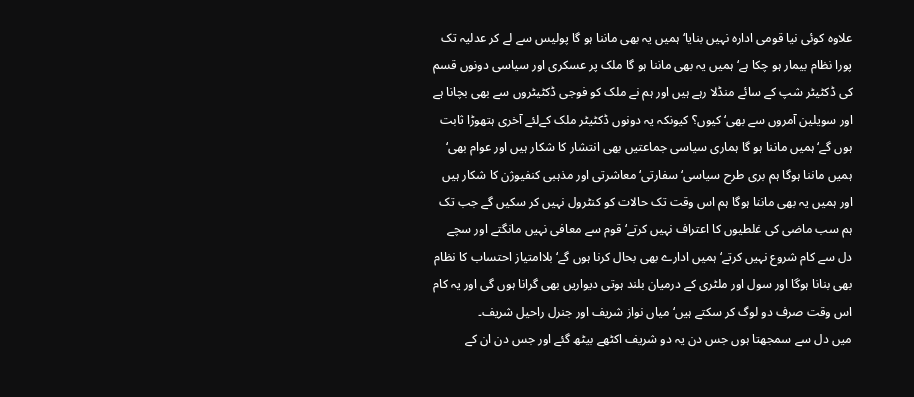علاوہ کوئی نیا قومی ادارہ نہیں بنایا‘ ہمیں یہ بھی ماننا ہو گا پولیس سے لے کر عدلیہ تک پورا نظام بیمار ہو چکا ہے‘ ہمیں یہ بھی ماننا ہو گا ملک پر عسکری اور سیاسی دونوں قسم کی ڈکٹیٹر شپ کے سائے منڈلا رہے ہیں اور ہم نے ملک کو فوجی ڈکٹیٹروں سے بھی بچانا ہے اور سویلین آمروں سے بھی‘ کیوں؟ کیونکہ یہ دونوں ڈکٹیٹر ملک کےلئے آخری ہتھوڑا ثابت ہوں گے‘ ہمیں ماننا ہو گا ہماری سیاسی جماعتیں بھی انتشار کا شکار ہیں اور عوام بھی‘ ہمیں ماننا ہوگا ہم بری طرح سیاسی‘ سفارتی‘ معاشرتی اور مذہبی کنفیوژن کا شکار ہیں اور ہمیں یہ بھی ماننا ہوگا ہم اس وقت تک حالات کو کنٹرول نہیں کر سکیں گے جب تک ہم سب ماضی کی غلطیوں کا اعتراف نہیں کرتے‘ قوم سے معافی نہیں مانگتے اور سچے دل سے کام شروع نہیں کرتے‘ ہمیں ادارے بھی بحال کرنا ہوں گے‘ بلاامتیاز احتساب کا نظام بھی بنانا ہوگا اور سول اور ملٹری کے درمیان بلند ہوتی دیواریں بھی گرانا ہوں گی اور یہ کام اس وقت صرف دو لوگ کر سکتے ہیں‘ میاں نواز شریف اور جنرل راحیل شریف۔
میں دل سے سمجھتا ہوں جس دن یہ دو شریف اکٹھے بیٹھ گئے اور جس دن ان کے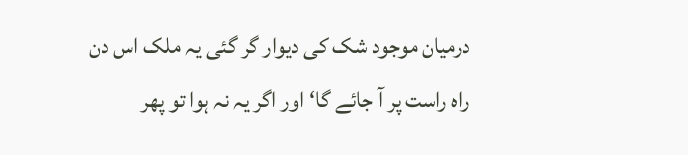درمیان موجود شک کی دیوار گر گئی یہ ملک اس دن راہ راست پر آ جائے گا‘ اور اگر یہ نہ ہوا تو پھر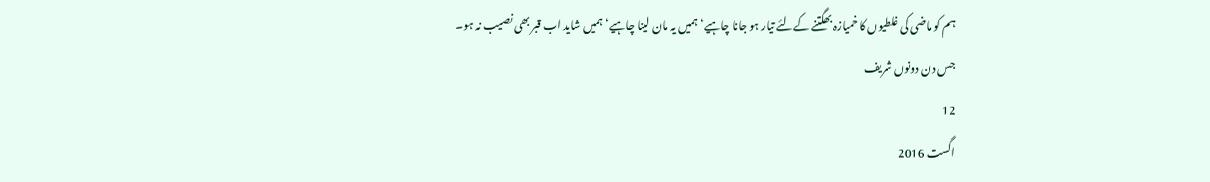ہم کو ماضی کی غلطیوں کا خمیازہ بھگتنے کےلئے تیار ہو جانا چاہیے‘ ہمیں یہ مان لینا چاہیے‘ ہمیں شاید اب قبر بھی نصیب نہ ہو۔
جس دن دونوں شریف
12
اگست 2016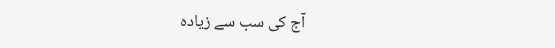آج کی سب سے زیادہ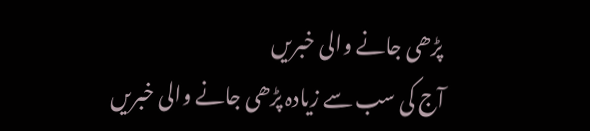پڑھی جانے والی خبریں
آج کی سب سے زیادہ پڑھی جانے والی خبریں